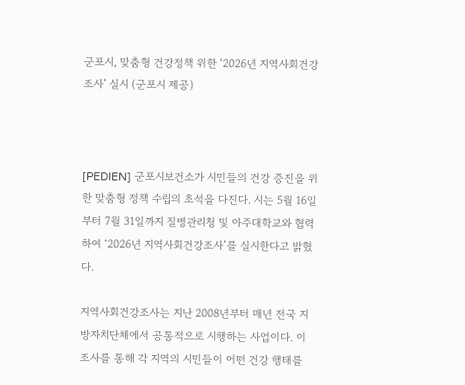군포시, 맞춤형 건강정책 위한 ‘2026년 지역사회건강조사’ 실시 (군포시 제공)



[PEDIEN] 군포시보건소가 시민들의 건강 증진을 위한 맞춤형 정책 수립의 초석을 다진다. 시는 5월 16일부터 7월 31일까지 질병관리청 및 아주대학교와 협력하여 ‘2026년 지역사회건강조사’를 실시한다고 밝혔다.

지역사회건강조사는 지난 2008년부터 매년 전국 지방자치단체에서 공통적으로 시행하는 사업이다. 이 조사를 통해 각 지역의 시민들이 어떤 건강 행태를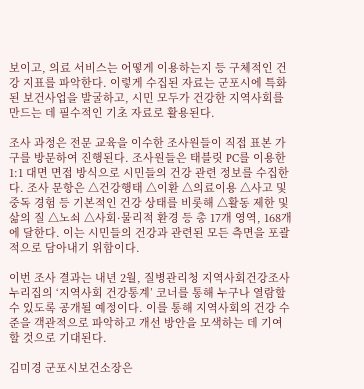보이고, 의료 서비스는 어떻게 이용하는지 등 구체적인 건강 지표를 파악한다. 이렇게 수집된 자료는 군포시에 특화된 보건사업을 발굴하고, 시민 모두가 건강한 지역사회를 만드는 데 필수적인 기초 자료로 활용된다.

조사 과정은 전문 교육을 이수한 조사원들이 직접 표본 가구를 방문하여 진행된다. 조사원들은 태블릿 PC를 이용한 1:1 대면 면접 방식으로 시민들의 건강 관련 정보를 수집한다. 조사 문항은 △건강행태 △이환 △의료이용 △사고 및 중독 경험 등 기본적인 건강 상태를 비롯해 △활동 제한 및 삶의 질 △노쇠 △사회·물리적 환경 등 총 17개 영역, 168개에 달한다. 이는 시민들의 건강과 관련된 모든 측면을 포괄적으로 담아내기 위함이다.

이번 조사 결과는 내년 2월, 질병관리청 지역사회건강조사 누리집의 ‘지역사회 건강통계’ 코너를 통해 누구나 열람할 수 있도록 공개될 예정이다. 이를 통해 지역사회의 건강 수준을 객관적으로 파악하고 개선 방안을 모색하는 데 기여할 것으로 기대된다.

김미경 군포시보건소장은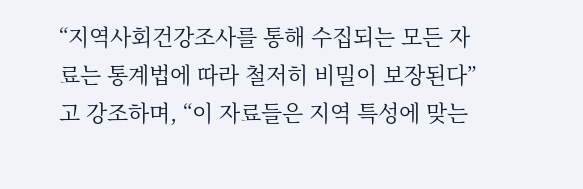“지역사회건강조사를 통해 수집되는 모든 자료는 통계법에 따라 철저히 비밀이 보장된다”고 강조하며, “이 자료들은 지역 특성에 맞는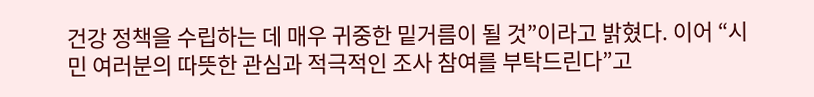건강 정책을 수립하는 데 매우 귀중한 밑거름이 될 것”이라고 밝혔다. 이어 “시민 여러분의 따뜻한 관심과 적극적인 조사 참여를 부탁드린다”고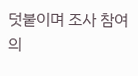덧붙이며 조사 참여의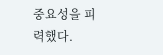중요성을 피력했다.